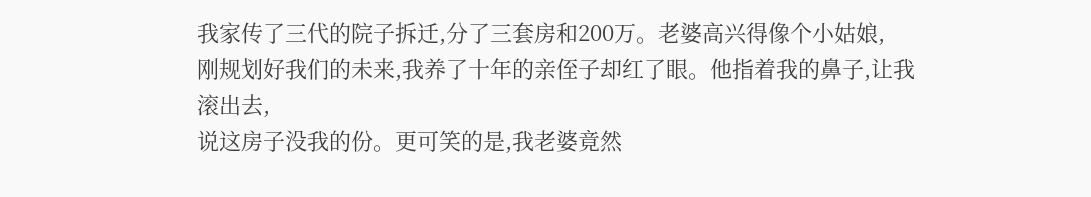我家传了三代的院子拆迁,分了三套房和200万。老婆高兴得像个小姑娘,
刚规划好我们的未来,我养了十年的亲侄子却红了眼。他指着我的鼻子,让我滚出去,
说这房子没我的份。更可笑的是,我老婆竟然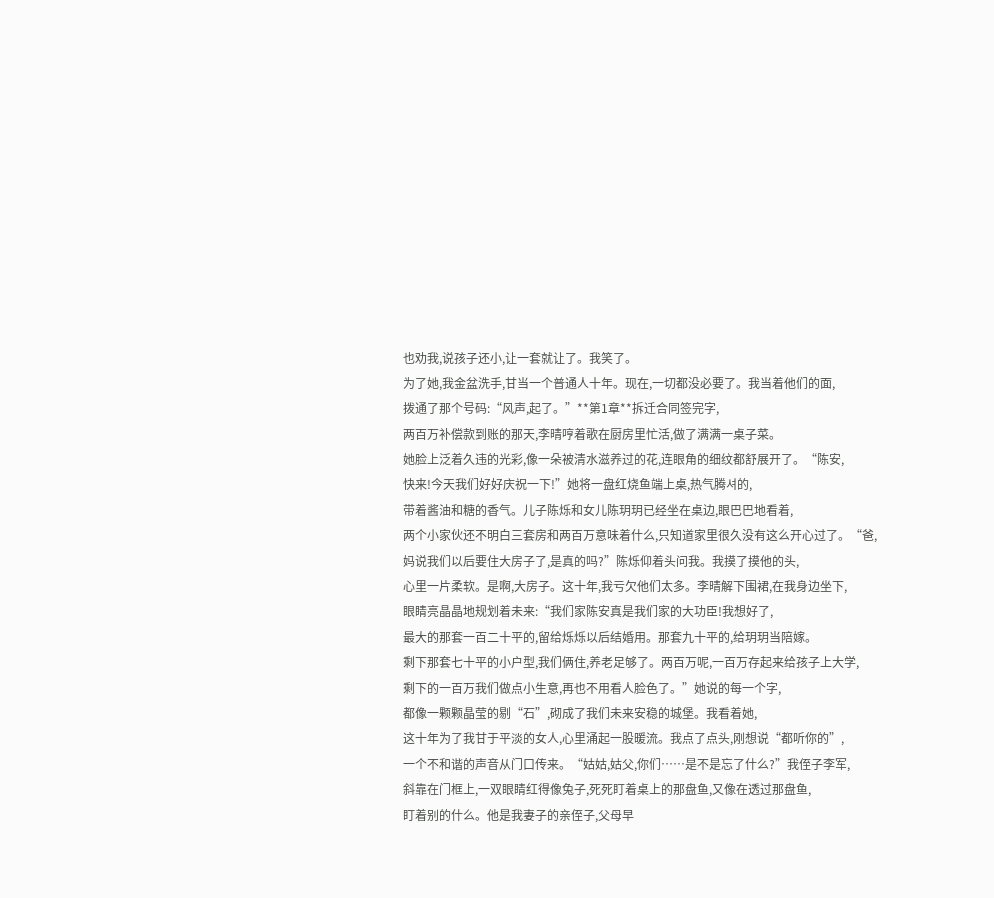也劝我,说孩子还小,让一套就让了。我笑了。
为了她,我金盆洗手,甘当一个普通人十年。现在,一切都没必要了。我当着他们的面,
拨通了那个号码:“风声,起了。”**第1章**拆迁合同签完字,
两百万补偿款到账的那天,李晴哼着歌在厨房里忙活,做了满满一桌子菜。
她脸上泛着久违的光彩,像一朵被清水滋养过的花,连眼角的细纹都舒展开了。“陈安,
快来!今天我们好好庆祝一下!”她将一盘红烧鱼端上桌,热气腾셔的,
带着酱油和糖的香气。儿子陈烁和女儿陈玥玥已经坐在桌边,眼巴巴地看着,
两个小家伙还不明白三套房和两百万意味着什么,只知道家里很久没有这么开心过了。“爸,
妈说我们以后要住大房子了,是真的吗?”陈烁仰着头问我。我摸了摸他的头,
心里一片柔软。是啊,大房子。这十年,我亏欠他们太多。李晴解下围裙,在我身边坐下,
眼睛亮晶晶地规划着未来:“我们家陈安真是我们家的大功臣!我想好了,
最大的那套一百二十平的,留给烁烁以后结婚用。那套九十平的,给玥玥当陪嫁。
剩下那套七十平的小户型,我们俩住,养老足够了。两百万呢,一百万存起来给孩子上大学,
剩下的一百万我们做点小生意,再也不用看人脸色了。”她说的每一个字,
都像一颗颗晶莹的剔“石”,砌成了我们未来安稳的城堡。我看着她,
这十年为了我甘于平淡的女人,心里涌起一股暖流。我点了点头,刚想说“都听你的”,
一个不和谐的声音从门口传来。“姑姑,姑父,你们……是不是忘了什么?”我侄子李军,
斜靠在门框上,一双眼睛红得像兔子,死死盯着桌上的那盘鱼,又像在透过那盘鱼,
盯着别的什么。他是我妻子的亲侄子,父母早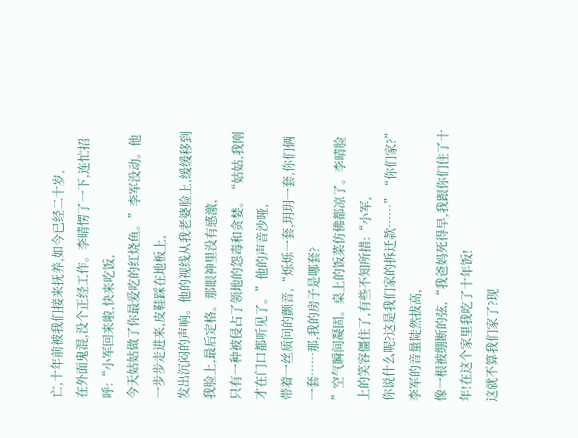亡,十年前被我们接来抚养,如今已经二十岁,
在外面鬼混,没个正经工作。李晴愣了一下,连忙招呼:“小军回来啦,快来吃饭,
今天姑姑做了你最爱吃的红烧鱼。”李军没动。他一步步走进来,皮鞋踩在地板上,
发出沉闷的声响。他的视线从我老婆脸上,缓缓移到我脸上,最后定格。那眼神里没有感激,
只有一种被侵占了领地的怨毒和贪婪。“姑姑,我刚才在门口都听见了。”他的声音沙哑,
带着一丝质问的颤音,“烁烁一套,玥玥一套,你们俩一套……那,我的房子是哪套?
”空气瞬间凝固。桌上的饭菜仿佛都凉了。李晴脸上的笑容僵住了,有些不知所措:“小军,
你说什么呢?这是我们家的拆迁款……”“你们家?”李军的音量陡然拔高,
像一根被绷断的弦,“我爸妈死得早,我跟你们住了十年!在这个家里我吃了十年饭!
这就不算我们家了?现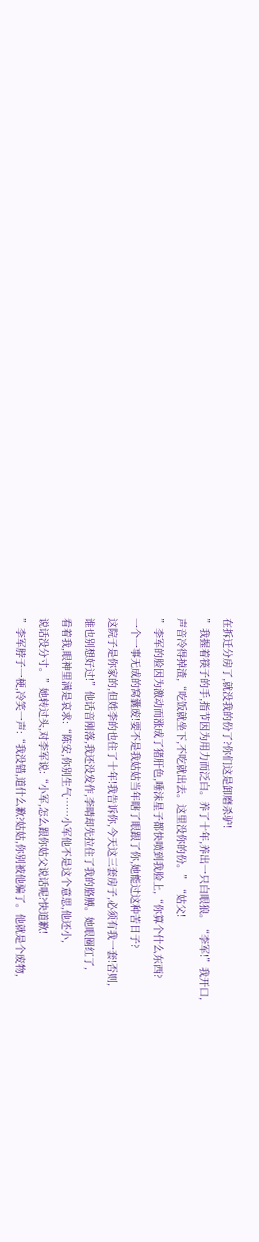在拆迁分房了,就没我的份了?你们这是卸磨杀驴!
”我握着筷子的手,指节因为用力而泛白。养了十年,养出一只白眼狼。“李军!”我开口,
声音冷得掉渣,“吃饭就坐下,不吃就出去。这里没你的份。”“姑父!
”李军的脸因为激动而涨成了猪肝色,唾沫星子都快喷到我脸上,“你算个什么东西?
一个一事无成的窝囊废!要不是我姑姑当年瞎了眼跟了你,她能过这种苦日子?
这院子是你家的,但姓李的也住了十年!我告诉你,今天这三套房子,必须有我一套!否则,
谁也别想好过!”他话音刚落,我还没发作,李晴却先拉住了我的胳膊。她眼圈红了,
看着我,眼神里满是哀求:“陈安,你别生气……小军他不是这个意思,他还小,
说话没分寸。”她转过头,对李军说:“小军,怎么跟你姑父说话呢?快道歉!
”李军脖子一梗,冷笑一声:“我没错,道什么歉?姑姑,你别被他骗了。他就是个废物,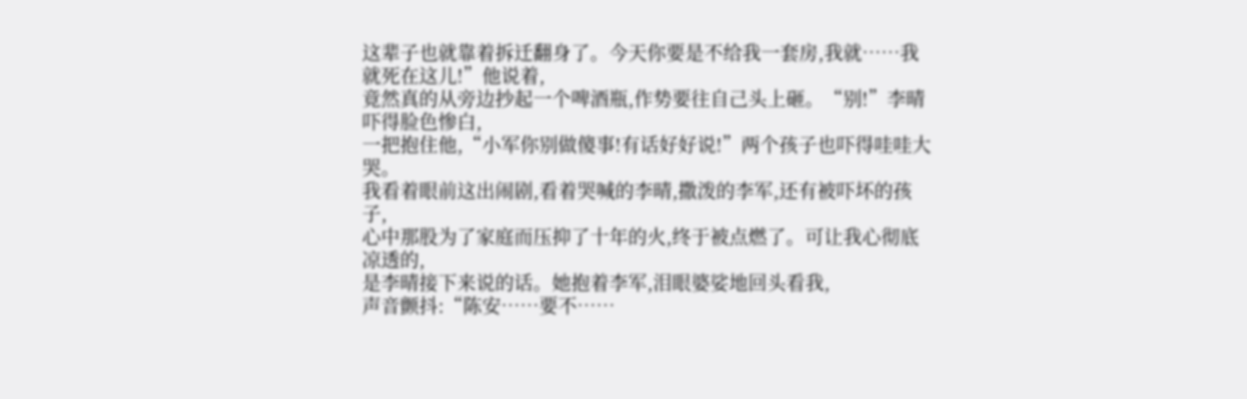这辈子也就靠着拆迁翻身了。今天你要是不给我一套房,我就……我就死在这儿!”他说着,
竟然真的从旁边抄起一个啤酒瓶,作势要往自己头上砸。“别!”李晴吓得脸色惨白,
一把抱住他,“小军你别做傻事!有话好好说!”两个孩子也吓得哇哇大哭。
我看着眼前这出闹剧,看着哭喊的李晴,撒泼的李军,还有被吓坏的孩子,
心中那股为了家庭而压抑了十年的火,终于被点燃了。可让我心彻底凉透的,
是李晴接下来说的话。她抱着李军,泪眼婆娑地回头看我,
声音颤抖:“陈安……要不……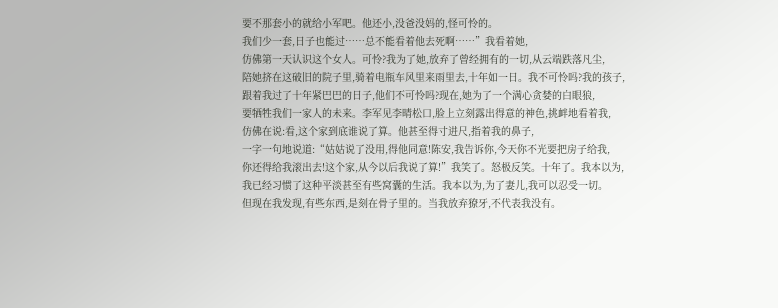要不那套小的就给小军吧。他还小,没爸没妈的,怪可怜的。
我们少一套,日子也能过……总不能看着他去死啊……”我看着她,
仿佛第一天认识这个女人。可怜?我为了她,放弃了曾经拥有的一切,从云端跌落凡尘,
陪她挤在这破旧的院子里,骑着电瓶车风里来雨里去,十年如一日。我不可怜吗?我的孩子,
跟着我过了十年紧巴巴的日子,他们不可怜吗?现在,她为了一个满心贪婪的白眼狼,
要牺牲我们一家人的未来。李军见李晴松口,脸上立刻露出得意的神色,挑衅地看着我,
仿佛在说:看,这个家到底谁说了算。他甚至得寸进尺,指着我的鼻子,
一字一句地说道:“姑姑说了没用,得他同意!陈安,我告诉你,今天你不光要把房子给我,
你还得给我滚出去!这个家,从今以后我说了算!”我笑了。怒极反笑。十年了。我本以为,
我已经习惯了这种平淡甚至有些窝囊的生活。我本以为,为了妻儿,我可以忍受一切。
但现在我发现,有些东西,是刻在骨子里的。当我放弃獠牙,不代表我没有。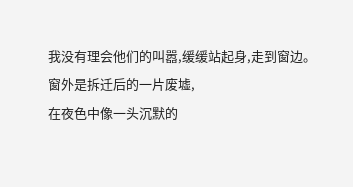我没有理会他们的叫嚣,缓缓站起身,走到窗边。窗外是拆迁后的一片废墟,
在夜色中像一头沉默的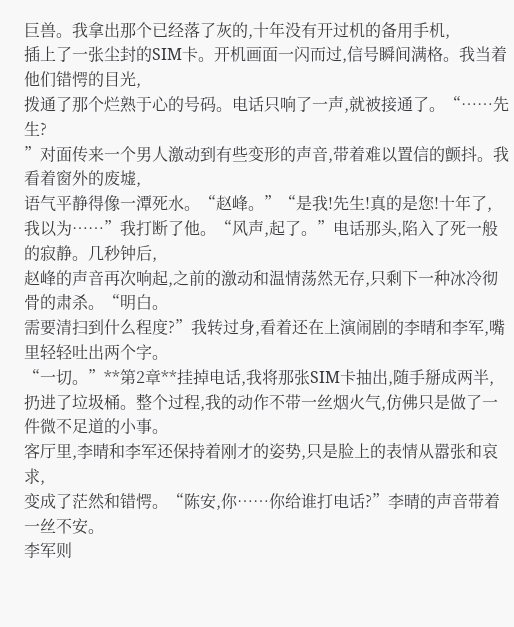巨兽。我拿出那个已经落了灰的,十年没有开过机的备用手机,
插上了一张尘封的SIM卡。开机画面一闪而过,信号瞬间满格。我当着他们错愕的目光,
拨通了那个烂熟于心的号码。电话只响了一声,就被接通了。“……先生?
”对面传来一个男人激动到有些变形的声音,带着难以置信的颤抖。我看着窗外的废墟,
语气平静得像一潭死水。“赵峰。”“是我!先生!真的是您!十年了,
我以为……”我打断了他。“风声,起了。”电话那头,陷入了死一般的寂静。几秒钟后,
赵峰的声音再次响起,之前的激动和温情荡然无存,只剩下一种冰冷彻骨的肃杀。“明白。
需要清扫到什么程度?”我转过身,看着还在上演闹剧的李晴和李军,嘴里轻轻吐出两个字。
“一切。”**第2章**挂掉电话,我将那张SIM卡抽出,随手掰成两半,
扔进了垃圾桶。整个过程,我的动作不带一丝烟火气,仿佛只是做了一件微不足道的小事。
客厅里,李晴和李军还保持着刚才的姿势,只是脸上的表情从嚣张和哀求,
变成了茫然和错愕。“陈安,你……你给谁打电话?”李晴的声音带着一丝不安。
李军则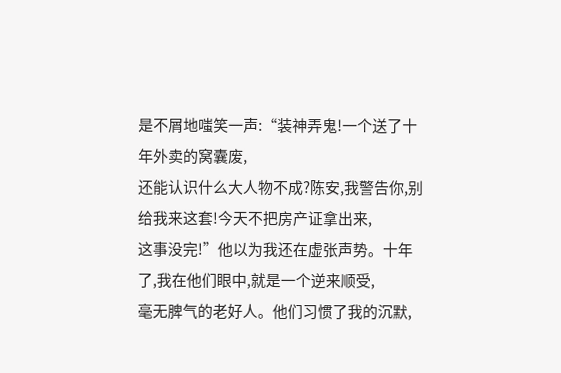是不屑地嗤笑一声:“装神弄鬼!一个送了十年外卖的窝囊废,
还能认识什么大人物不成?陈安,我警告你,别给我来这套!今天不把房产证拿出来,
这事没完!”他以为我还在虚张声势。十年了,我在他们眼中,就是一个逆来顺受,
毫无脾气的老好人。他们习惯了我的沉默,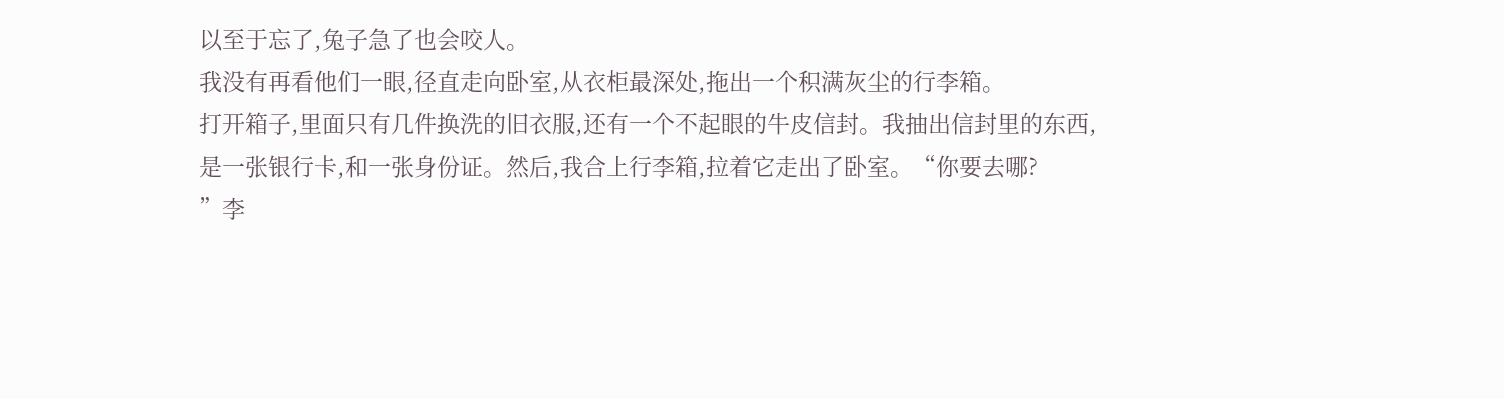以至于忘了,兔子急了也会咬人。
我没有再看他们一眼,径直走向卧室,从衣柜最深处,拖出一个积满灰尘的行李箱。
打开箱子,里面只有几件换洗的旧衣服,还有一个不起眼的牛皮信封。我抽出信封里的东西,
是一张银行卡,和一张身份证。然后,我合上行李箱,拉着它走出了卧室。“你要去哪?
”李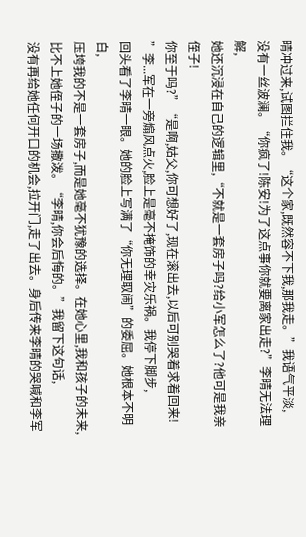晴冲过来,试图拦住我。“这个家,既然容不下我,那我走。”我语气平淡,
没有一丝波澜。“你疯了!陈安!为了这点事你就要离家出走?”李晴无法理解,
她还沉浸在自己的逻辑里,“不就是一套房子吗?给小军怎么了?他可是我亲侄子!
你至于吗?”“是啊,姑父,你可想好了,现在滚出去,以后可别哭着求着回来!
”李...军在一旁煽风点火,脸上是毫不掩饰的幸灾乐祸。我停下脚步,
回头看了李晴一眼。她的脸上写满了“你无理取闹”的委屈。她根本不明白,
压垮我的不是一套房子,而是她毫不犹豫的选择。在她心里,我和孩子的未来,
比不上她侄子的一场撒泼。“李晴,你会后悔的。”我留下这句话,
没有再给她任何开口的机会,拉开门,走了出去。身后传来李晴的哭喊和李军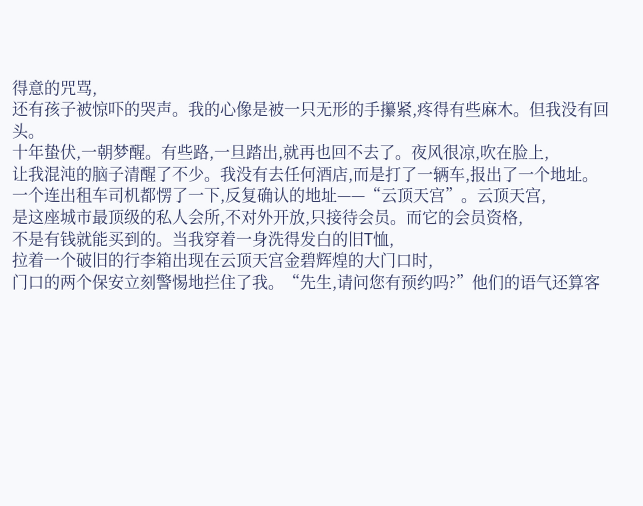得意的咒骂,
还有孩子被惊吓的哭声。我的心像是被一只无形的手攥紧,疼得有些麻木。但我没有回头。
十年蛰伏,一朝梦醒。有些路,一旦踏出,就再也回不去了。夜风很凉,吹在脸上,
让我混沌的脑子清醒了不少。我没有去任何酒店,而是打了一辆车,报出了一个地址。
一个连出租车司机都愣了一下,反复确认的地址——“云顶天宫”。云顶天宫,
是这座城市最顶级的私人会所,不对外开放,只接待会员。而它的会员资格,
不是有钱就能买到的。当我穿着一身洗得发白的旧T恤,
拉着一个破旧的行李箱出现在云顶天宫金碧辉煌的大门口时,
门口的两个保安立刻警惕地拦住了我。“先生,请问您有预约吗?”他们的语气还算客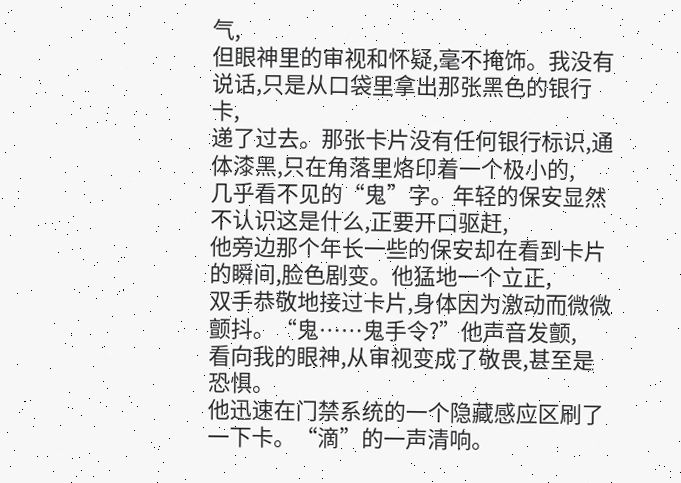气,
但眼神里的审视和怀疑,毫不掩饰。我没有说话,只是从口袋里拿出那张黑色的银行卡,
递了过去。那张卡片没有任何银行标识,通体漆黑,只在角落里烙印着一个极小的,
几乎看不见的“鬼”字。年轻的保安显然不认识这是什么,正要开口驱赶,
他旁边那个年长一些的保安却在看到卡片的瞬间,脸色剧变。他猛地一个立正,
双手恭敬地接过卡片,身体因为激动而微微颤抖。“鬼……鬼手令?”他声音发颤,
看向我的眼神,从审视变成了敬畏,甚至是恐惧。
他迅速在门禁系统的一个隐藏感应区刷了一下卡。“滴”的一声清响。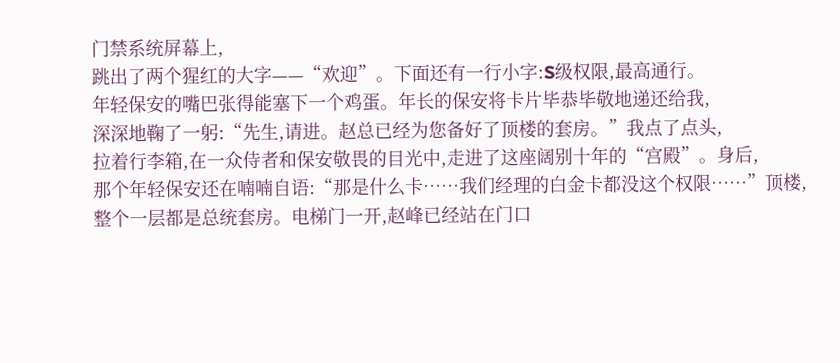门禁系统屏幕上,
跳出了两个猩红的大字——“欢迎”。下面还有一行小字:S级权限,最高通行。
年轻保安的嘴巴张得能塞下一个鸡蛋。年长的保安将卡片毕恭毕敬地递还给我,
深深地鞠了一躬:“先生,请进。赵总已经为您备好了顶楼的套房。”我点了点头,
拉着行李箱,在一众侍者和保安敬畏的目光中,走进了这座阔别十年的“宫殿”。身后,
那个年轻保安还在喃喃自语:“那是什么卡……我们经理的白金卡都没这个权限……”顶楼,
整个一层都是总统套房。电梯门一开,赵峰已经站在门口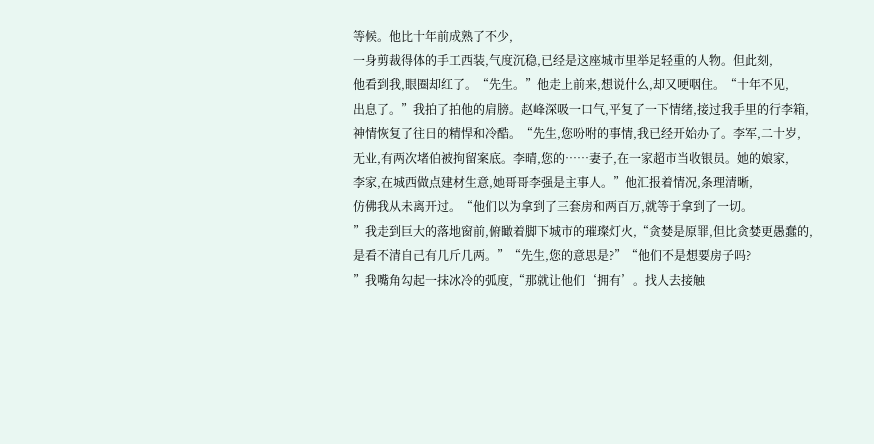等候。他比十年前成熟了不少,
一身剪裁得体的手工西装,气度沉稳,已经是这座城市里举足轻重的人物。但此刻,
他看到我,眼圈却红了。“先生。”他走上前来,想说什么,却又哽咽住。“十年不见,
出息了。”我拍了拍他的肩膀。赵峰深吸一口气,平复了一下情绪,接过我手里的行李箱,
神情恢复了往日的精悍和冷酷。“先生,您吩咐的事情,我已经开始办了。李军,二十岁,
无业,有两次堵伯被拘留案底。李晴,您的……妻子,在一家超市当收银员。她的娘家,
李家,在城西做点建材生意,她哥哥李强是主事人。”他汇报着情况,条理清晰,
仿佛我从未离开过。“他们以为拿到了三套房和两百万,就等于拿到了一切。
”我走到巨大的落地窗前,俯瞰着脚下城市的璀璨灯火,“贪婪是原罪,但比贪婪更愚蠢的,
是看不清自己有几斤几两。”“先生,您的意思是?”“他们不是想要房子吗?
”我嘴角勾起一抹冰冷的弧度,“那就让他们‘拥有’。找人去接触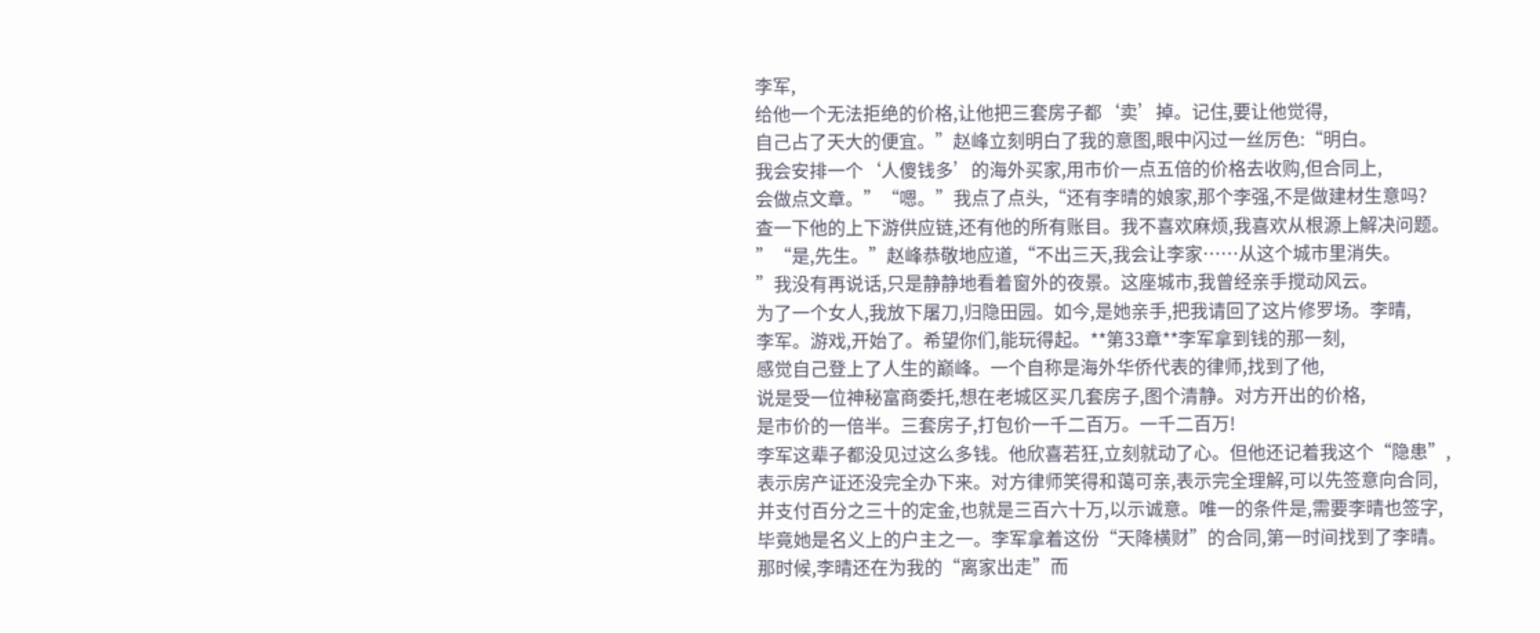李军,
给他一个无法拒绝的价格,让他把三套房子都‘卖’掉。记住,要让他觉得,
自己占了天大的便宜。”赵峰立刻明白了我的意图,眼中闪过一丝厉色:“明白。
我会安排一个‘人傻钱多’的海外买家,用市价一点五倍的价格去收购,但合同上,
会做点文章。”“嗯。”我点了点头,“还有李晴的娘家,那个李强,不是做建材生意吗?
查一下他的上下游供应链,还有他的所有账目。我不喜欢麻烦,我喜欢从根源上解决问题。
”“是,先生。”赵峰恭敬地应道,“不出三天,我会让李家……从这个城市里消失。
”我没有再说话,只是静静地看着窗外的夜景。这座城市,我曾经亲手搅动风云。
为了一个女人,我放下屠刀,归隐田园。如今,是她亲手,把我请回了这片修罗场。李晴,
李军。游戏,开始了。希望你们,能玩得起。**第33章**李军拿到钱的那一刻,
感觉自己登上了人生的巅峰。一个自称是海外华侨代表的律师,找到了他,
说是受一位神秘富商委托,想在老城区买几套房子,图个清静。对方开出的价格,
是市价的一倍半。三套房子,打包价一千二百万。一千二百万!
李军这辈子都没见过这么多钱。他欣喜若狂,立刻就动了心。但他还记着我这个“隐患”,
表示房产证还没完全办下来。对方律师笑得和蔼可亲,表示完全理解,可以先签意向合同,
并支付百分之三十的定金,也就是三百六十万,以示诚意。唯一的条件是,需要李晴也签字,
毕竟她是名义上的户主之一。李军拿着这份“天降横财”的合同,第一时间找到了李晴。
那时候,李晴还在为我的“离家出走”而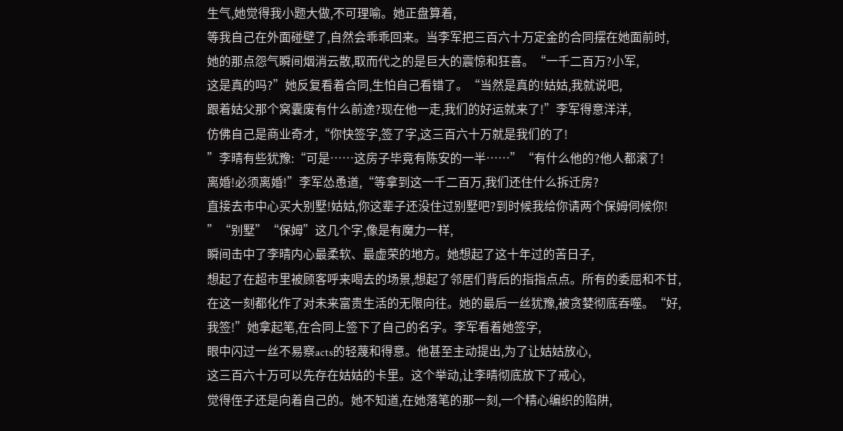生气,她觉得我小题大做,不可理喻。她正盘算着,
等我自己在外面碰壁了,自然会乖乖回来。当李军把三百六十万定金的合同摆在她面前时,
她的那点怨气瞬间烟消云散,取而代之的是巨大的震惊和狂喜。“一千二百万?小军,
这是真的吗?”她反复看着合同,生怕自己看错了。“当然是真的!姑姑,我就说吧,
跟着姑父那个窝囊废有什么前途?现在他一走,我们的好运就来了!”李军得意洋洋,
仿佛自己是商业奇才,“你快签字,签了字,这三百六十万就是我们的了!
”李晴有些犹豫:“可是……这房子毕竟有陈安的一半……”“有什么他的?他人都滚了!
离婚!必须离婚!”李军怂恿道,“等拿到这一千二百万,我们还住什么拆迁房?
直接去市中心买大别墅!姑姑,你这辈子还没住过别墅吧?到时候我给你请两个保姆伺候你!
”“别墅”“保姆”这几个字,像是有魔力一样,
瞬间击中了李晴内心最柔软、最虚荣的地方。她想起了这十年过的苦日子,
想起了在超市里被顾客呼来喝去的场景,想起了邻居们背后的指指点点。所有的委屈和不甘,
在这一刻都化作了对未来富贵生活的无限向往。她的最后一丝犹豫,被贪婪彻底吞噬。“好,
我签!”她拿起笔,在合同上签下了自己的名字。李军看着她签字,
眼中闪过一丝不易察acts的轻蔑和得意。他甚至主动提出,为了让姑姑放心,
这三百六十万可以先存在姑姑的卡里。这个举动,让李晴彻底放下了戒心,
觉得侄子还是向着自己的。她不知道,在她落笔的那一刻,一个精心编织的陷阱,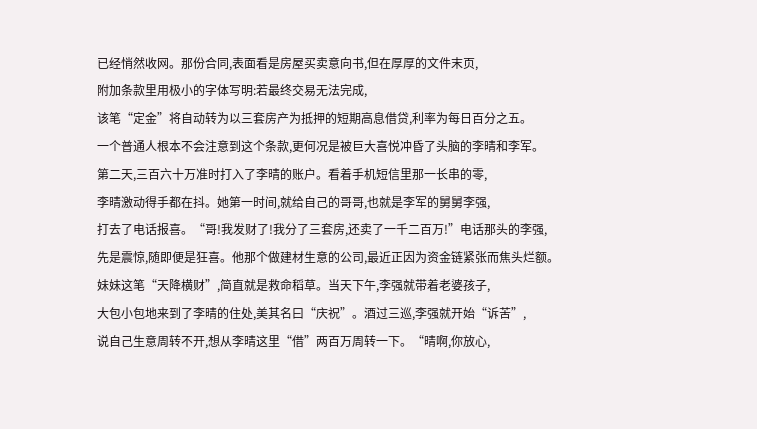已经悄然收网。那份合同,表面看是房屋买卖意向书,但在厚厚的文件末页,
附加条款里用极小的字体写明:若最终交易无法完成,
该笔“定金”将自动转为以三套房产为抵押的短期高息借贷,利率为每日百分之五。
一个普通人根本不会注意到这个条款,更何况是被巨大喜悦冲昏了头脑的李晴和李军。
第二天,三百六十万准时打入了李晴的账户。看着手机短信里那一长串的零,
李晴激动得手都在抖。她第一时间,就给自己的哥哥,也就是李军的舅舅李强,
打去了电话报喜。“哥!我发财了!我分了三套房,还卖了一千二百万!”电话那头的李强,
先是震惊,随即便是狂喜。他那个做建材生意的公司,最近正因为资金链紧张而焦头烂额。
妹妹这笔“天降横财”,简直就是救命稻草。当天下午,李强就带着老婆孩子,
大包小包地来到了李晴的住处,美其名曰“庆祝”。酒过三巡,李强就开始“诉苦”,
说自己生意周转不开,想从李晴这里“借”两百万周转一下。“晴啊,你放心,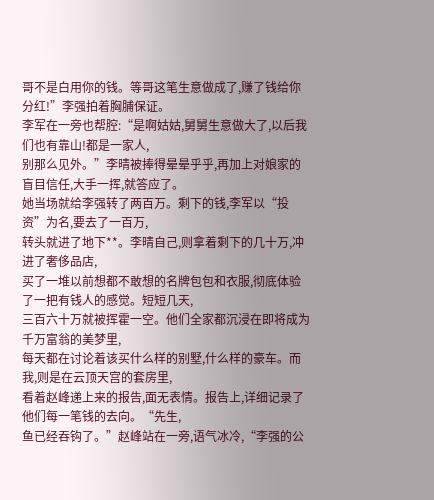哥不是白用你的钱。等哥这笔生意做成了,赚了钱给你分红!”李强拍着胸脯保证。
李军在一旁也帮腔:“是啊姑姑,舅舅生意做大了,以后我们也有靠山!都是一家人,
别那么见外。”李晴被捧得晕晕乎乎,再加上对娘家的盲目信任,大手一挥,就答应了。
她当场就给李强转了两百万。剩下的钱,李军以“投资”为名,要去了一百万,
转头就进了地下**。李晴自己,则拿着剩下的几十万,冲进了奢侈品店,
买了一堆以前想都不敢想的名牌包包和衣服,彻底体验了一把有钱人的感觉。短短几天,
三百六十万就被挥霍一空。他们全家都沉浸在即将成为千万富翁的美梦里,
每天都在讨论着该买什么样的别墅,什么样的豪车。而我,则是在云顶天宫的套房里,
看着赵峰递上来的报告,面无表情。报告上,详细记录了他们每一笔钱的去向。“先生,
鱼已经吞钩了。”赵峰站在一旁,语气冰冷,“李强的公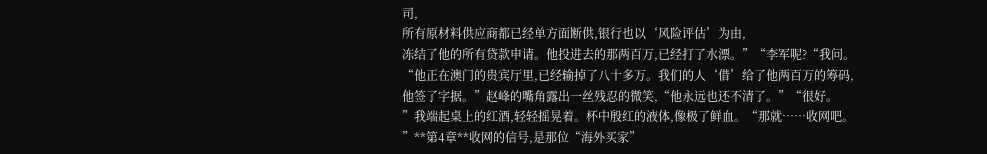司,
所有原材料供应商都已经单方面断供,银行也以‘风险评估’为由,
冻结了他的所有贷款申请。他投进去的那两百万,已经打了水漂。”“李军呢?“我问。
“他正在澳门的贵宾厅里,已经输掉了八十多万。我们的人‘借’给了他两百万的筹码,
他签了字据。”赵峰的嘴角露出一丝残忍的微笑,“他永远也还不清了。”“很好。
”我端起桌上的红酒,轻轻摇晃着。杯中殷红的液体,像极了鲜血。“那就……收网吧。
”**第4章**收网的信号,是那位“海外买家”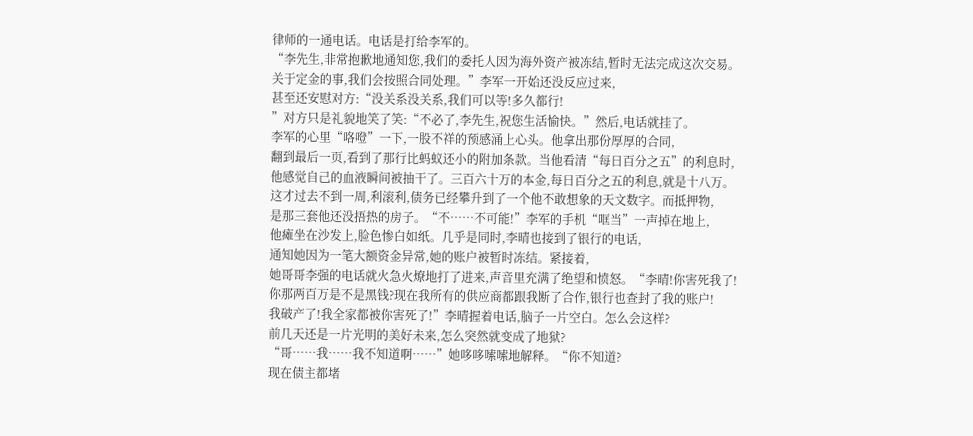律师的一通电话。电话是打给李军的。
“李先生,非常抱歉地通知您,我们的委托人因为海外资产被冻结,暂时无法完成这次交易。
关于定金的事,我们会按照合同处理。”李军一开始还没反应过来,
甚至还安慰对方:“没关系没关系,我们可以等!多久都行!
”对方只是礼貌地笑了笑:“不必了,李先生,祝您生活愉快。”然后,电话就挂了。
李军的心里“咯噔”一下,一股不祥的预感涌上心头。他拿出那份厚厚的合同,
翻到最后一页,看到了那行比蚂蚁还小的附加条款。当他看清“每日百分之五”的利息时,
他感觉自己的血液瞬间被抽干了。三百六十万的本金,每日百分之五的利息,就是十八万。
这才过去不到一周,利滚利,债务已经攀升到了一个他不敢想象的天文数字。而抵押物,
是那三套他还没捂热的房子。“不……不可能!”李军的手机“哐当”一声掉在地上,
他瘫坐在沙发上,脸色惨白如纸。几乎是同时,李晴也接到了银行的电话,
通知她因为一笔大额资金异常,她的账户被暂时冻结。紧接着,
她哥哥李强的电话就火急火燎地打了进来,声音里充满了绝望和愤怒。“李晴!你害死我了!
你那两百万是不是黑钱?现在我所有的供应商都跟我断了合作,银行也查封了我的账户!
我破产了!我全家都被你害死了!”李晴握着电话,脑子一片空白。怎么会这样?
前几天还是一片光明的美好未来,怎么突然就变成了地狱?
“哥……我……我不知道啊……”她哆哆嗦嗦地解释。“你不知道?
现在债主都堵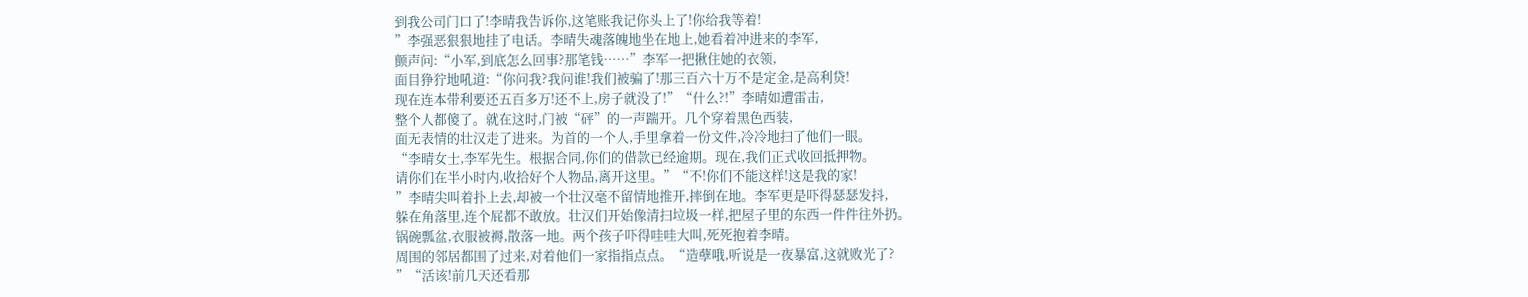到我公司门口了!李晴我告诉你,这笔账我记你头上了!你给我等着!
”李强恶狠狠地挂了电话。李晴失魂落魄地坐在地上,她看着冲进来的李军,
颤声问:“小军,到底怎么回事?那笔钱……”李军一把揪住她的衣领,
面目狰狞地吼道:“你问我?我问谁!我们被骗了!那三百六十万不是定金,是高利贷!
现在连本带利要还五百多万!还不上,房子就没了!”“什么?!”李晴如遭雷击,
整个人都傻了。就在这时,门被“砰”的一声踹开。几个穿着黑色西装,
面无表情的壮汉走了进来。为首的一个人,手里拿着一份文件,冷冷地扫了他们一眼。
“李晴女士,李军先生。根据合同,你们的借款已经逾期。现在,我们正式收回抵押物。
请你们在半小时内,收拾好个人物品,离开这里。”“不!你们不能这样!这是我的家!
”李晴尖叫着扑上去,却被一个壮汉毫不留情地推开,摔倒在地。李军更是吓得瑟瑟发抖,
躲在角落里,连个屁都不敢放。壮汉们开始像清扫垃圾一样,把屋子里的东西一件件往外扔。
锅碗瓢盆,衣服被褥,散落一地。两个孩子吓得哇哇大叫,死死抱着李晴。
周围的邻居都围了过来,对着他们一家指指点点。“造孽哦,听说是一夜暴富,这就败光了?
”“活该!前几天还看那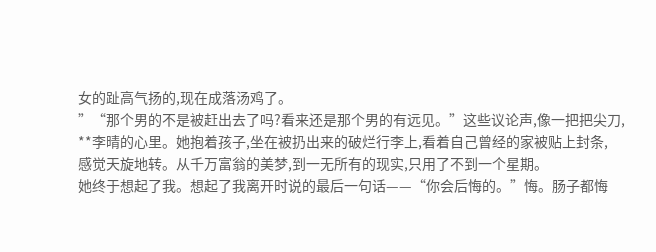女的趾高气扬的,现在成落汤鸡了。
”“那个男的不是被赶出去了吗?看来还是那个男的有远见。”这些议论声,像一把把尖刀,
**李晴的心里。她抱着孩子,坐在被扔出来的破烂行李上,看着自己曾经的家被贴上封条,
感觉天旋地转。从千万富翁的美梦,到一无所有的现实,只用了不到一个星期。
她终于想起了我。想起了我离开时说的最后一句话——“你会后悔的。”悔。肠子都悔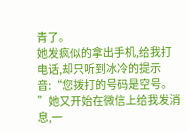青了。
她发疯似的拿出手机,给我打电话,却只听到冰冷的提示音:“您拨打的号码是空号。
”她又开始在微信上给我发消息,一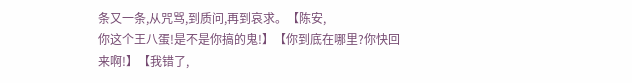条又一条,从咒骂,到质问,再到哀求。【陈安,
你这个王八蛋!是不是你搞的鬼!】【你到底在哪里?你快回来啊!】【我错了,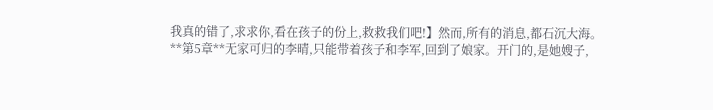我真的错了,求求你,看在孩子的份上,救救我们吧!】然而,所有的消息,都石沉大海。
**第5章**无家可归的李晴,只能带着孩子和李军,回到了娘家。开门的,是她嫂子,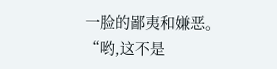一脸的鄙夷和嫌恶。“哟,这不是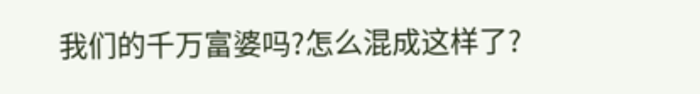我们的千万富婆吗?怎么混成这样了?